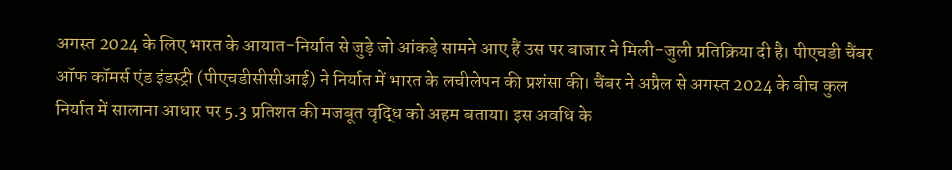अगस्त 2024 के लिए भारत के आयात-निर्यात से जुड़े जो आंकड़े सामने आए हैं उस पर बाजार ने मिली-जुली प्रतिक्रिया दी है। पीएचडी चैंबर ऑफ कॉमर्स एंड इंडस्ट्री (पीएचडीसीसीआई) ने निर्यात में भारत के लचीलेपन की प्रशंसा की। चैंबर ने अप्रैल से अगस्त 2024 के बीच कुल निर्यात में सालाना आधार पर 5.3 प्रतिशत की मजबूत वृद्धि को अहम बताया। इस अवधि के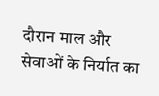दौरान माल और सेवाओं के निर्यात का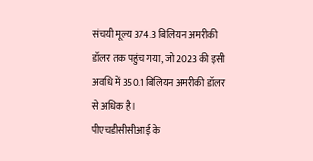संचयी मूल्य 374.3 बिलियन अमरीकी डॉलर तक पहुंच गया, जो 2023 की इसी अवधि में 350.1 बिलियन अमरीकी डॉलर से अधिक है।
पीएचडीसीसीआई के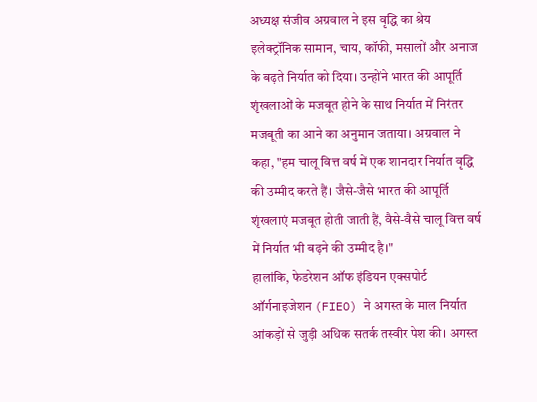अध्यक्ष संजीव अग्रवाल ने इस वृद्धि का श्रेय इलेक्ट्रॉनिक सामान, चाय, कॉफी, मसालों और अनाज के बढ़ते निर्यात को दिया। उन्होंने भारत की आपूर्ति शृंखलाओं के मजबूत होने के साथ निर्यात में निरंतर मजबूती का आने का अनुमान जताया। अग्रवाल ने कहा, "हम चालू वित्त वर्ष में एक शानदार निर्यात वृद्धि की उम्मीद करते हैं। जैसे-जैसे भारत की आपूर्ति शृंखलाएं मजबूत होती जाती हैं, वैसे-वैसे चालू वित्त वर्ष में निर्यात भी बढ़ने की उम्मीद है।"
हालांकि, फेडरेशन ऑफ इंडियन एक्सपोर्ट ऑर्गनाइजेशन (FIEO) ने अगस्त के माल निर्यात आंकड़ों से जुड़ी अधिक सतर्क तस्वीर पेश की। अगस्त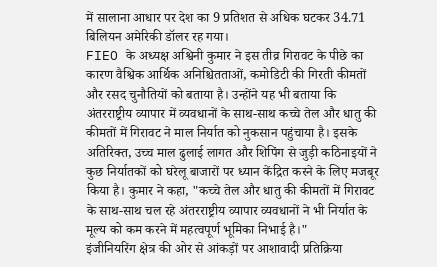में सालाना आधार पर देश का 9 प्रतिशत से अधिक घटकर 34.71 बिलियन अमेरिकी डॉलर रह गया।
FIEO के अध्यक्ष अश्विनी कुमार ने इस तीव्र गिरावट के पीछे का कारण वैश्विक आर्थिक अनिश्चितताओं, कमोडिटी की गिरती कीमतों और रसद चुनौतियों को बताया है। उन्होंने यह भी बताया कि अंतरराष्ट्रीय व्यापार में व्यवधानों के साथ-साथ कच्चे तेल और धातु की कीमतों में गिरावट ने माल निर्यात को नुकसान पहुंचाया है। इसके अतिरिक्त, उच्च माल ढुलाई लागत और शिपिंग से जुड़ी कठिनाइयों ने कुछ निर्यातकों को घरेलू बाजारों पर ध्यान केंद्रित करने के लिए मजबूर किया है। कुमार ने कहा, "कच्चे तेल और धातु की कीमतों में गिरावट के साथ-साथ चल रहे अंतरराष्ट्रीय व्यापार व्यवधानों ने भी निर्यात के मूल्य को कम करने में महत्वपूर्ण भूमिका निभाई है।"
इंजीनियरिंग क्षेत्र की ओर से आंकड़ों पर आशावादी प्रतिक्रिया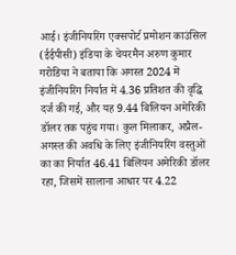आई। इंजीनियरिंग एक्सपोर्ट प्रमोशन काउंसिल (ईईपीसी) इंडिया के चेयरमैन अरुण कुमार गरोडिया ने बताया कि अगस्त 2024 में इंजीनियरिंग निर्यात में 4.36 प्रतिशत की वृद्धि दर्ज की गई, और यह 9.44 बिलियन अमेरिकी डॉलर तक पहुंच गया। कुल मिलाकर, अप्रैल-अगस्त की अवधि के लिए इंजीनियरिंग वस्तुओं का का निर्यात 46.41 बिलियन अमेरिकी डॉलर रहा, जिसमें सालाना आधार पर 4.22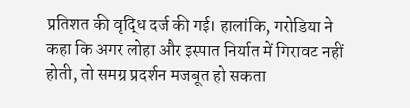प्रतिशत की वृद्धि दर्ज की गई। हालांकि, गरोडिया ने कहा कि अगर लोहा और इस्पात निर्यात में गिरावट नहीं होती, तो समग्र प्रदर्शन मजबूत हो सकता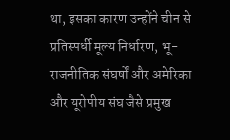था, इसका कारण उन्होंने चीन से प्रतिस्पर्धी मूल्य निर्धारण, भू-राजनीतिक संघर्षों और अमेरिका और यूरोपीय संघ जैसे प्रमुख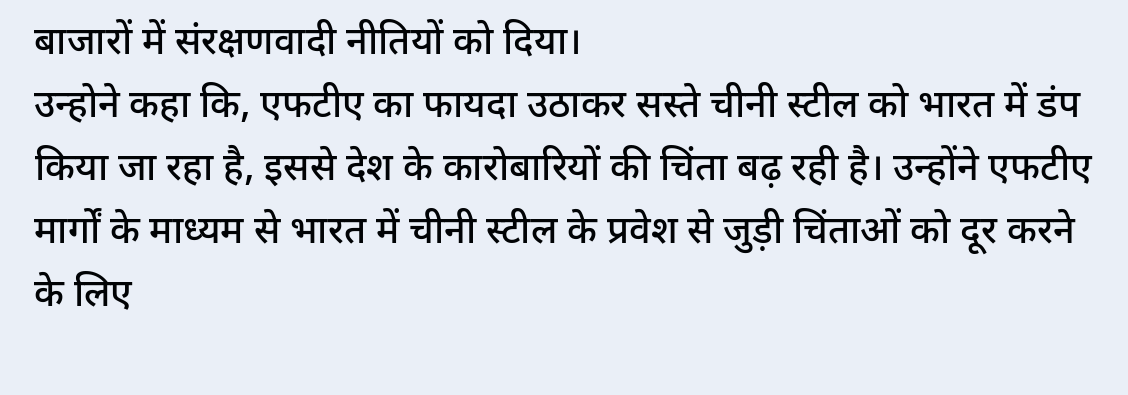बाजारों में संरक्षणवादी नीतियों को दिया।
उन्होने कहा कि, एफटीए का फायदा उठाकर सस्ते चीनी स्टील को भारत में डंप किया जा रहा है, इससे देश के कारोबारियों की चिंता बढ़ रही है। उन्होंने एफटीए मार्गों के माध्यम से भारत में चीनी स्टील के प्रवेश से जुड़ी चिंताओं को दूर करने के लिए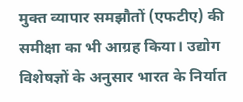मुक्त व्यापार समझौतों (एफटीए) की समीक्षा का भी आग्रह किया। उद्योग विशेषज्ञों के अनुसार भारत के निर्यात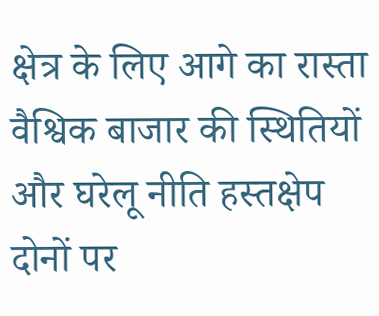क्षेत्र के लिए आगे का रास्ता वैश्विक बाजार की स्थितियों और घरेलू नीति हस्तक्षेप दोनों पर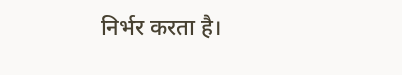निर्भर करता है।